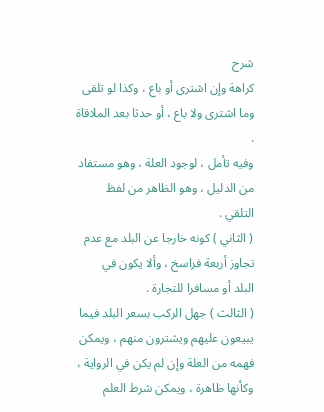شرح
كراهة وإن اشترى أو باع ، وكذا لو تلقى وما اشترى ولا باع ، أو حدثا بعد الملاقاة .
وفيه تأمل ، لوجود العلة ، وهو مستفاد من الدليل ، وهو الظاهر من لفظ
التلقي .
( الثاني ) كونه خارجا عن البلد مع عدم تجاوز أربعة فراسخ ، وألا يكون في
البلد أو مسافرا للتجارة .
( الثالث ) جهل الركب بسعر البلد فيما يبيعون عليهم ويشترون منهم ، ويمكن
فهمه من العلة وإن لم يكن في الرواية ، وكأنها ظاهرة ، ويمكن شرط العلم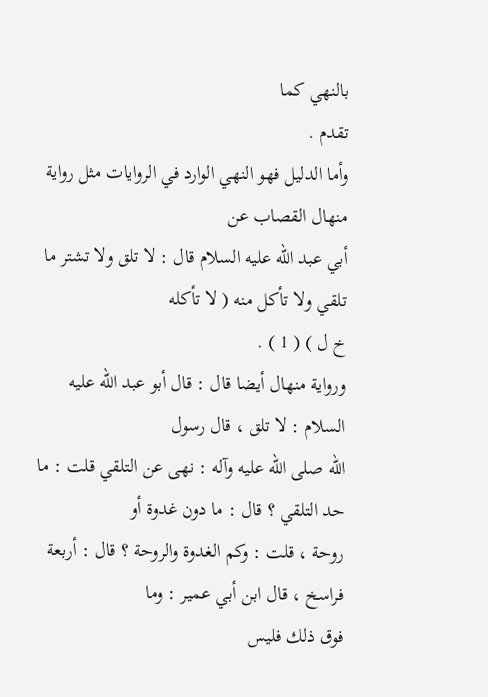بالنهي كما
تقدم .
وأما الدليل فهو النهي الوارد في الروايات مثل رواية منهال القصاب عن
أبي عبد الله عليه السلام قال : لا تلق ولا تشتر ما تلقي ولا تأكل منه ( لا تأكله
خ ل ) ( 1 ) .
ورواية منهال أيضا قال : قال أبو عبد الله عليه السلام : لا تلق ، قال رسول
الله صلى الله عليه وآله : نهى عن التلقي قلت : ما حد التلقي ؟ قال : ما دون غدوة أو
روحة ، قلت : وكم الغدوة والروحة ؟ قال : أربعة فراسخ ، قال ابن أبي عمير : وما
فوق ذلك فليس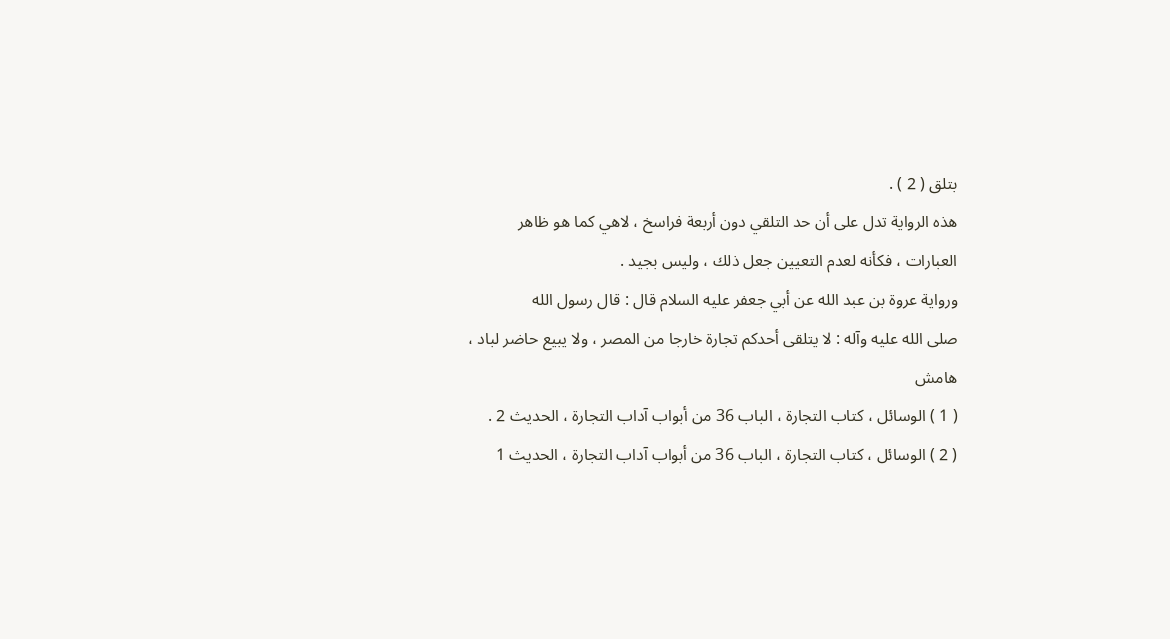بتلق ( 2 ) .
هذه الرواية تدل على أن حد التلقي دون أربعة فراسخ ، لاهي كما هو ظاهر
العبارات ، فكأنه لعدم التعيين جعل ذلك ، وليس بجيد .
ورواية عروة بن عبد الله عن أبي جعفر عليه السلام قال : قال رسول الله
صلى الله عليه وآله : لا يتلقى أحدكم تجارة خارجا من المصر ، ولا يبيع حاضر لباد ،
هامش
( 1 ) الوسائل ، كتاب التجارة ، الباب 36 من أبواب آداب التجارة ، الحديث 2 .
( 2 ) الوسائل ، كتاب التجارة ، الباب 36 من أبواب آداب التجارة ، الحديث 1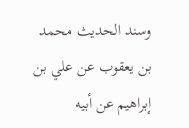وسند الحديث محمد
بن يعقوب عن علي بن إبراهيم عن أبيه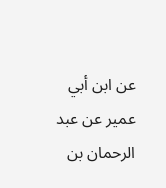عن ابن أبي عمير عن عبد الرحمان بن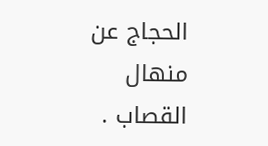الحجاج عن منهال القصاب .